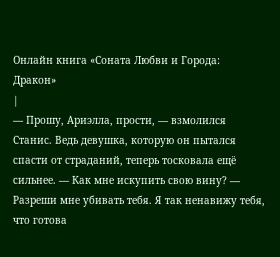Онлайн книга «Соната Любви и Города: Дракон»
|
— Прошу, Ариэлла, прости, — взмолился Станис. Ведь девушка, которую он пытался спасти от страданий, теперь тосковала ещё сильнее. — Как мне искупить свою вину? — Разреши мне убивать тебя. Я так ненавижу тебя, что готова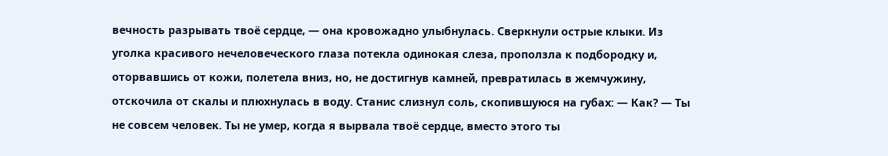вечность разрывать твоё сердце, — она кровожадно улыбнулась. Сверкнули острые клыки. Из уголка красивого нечеловеческого глаза потекла одинокая слеза, проползла к подбородку и, оторвавшись от кожи, полетела вниз, но, не достигнув камней, превратилась в жемчужину, отскочила от скалы и плюхнулась в воду. Станис слизнул соль, скопившуюся на губах: — Как? — Ты не совсем человек. Ты не умер, когда я вырвала твоё сердце, вместо этого ты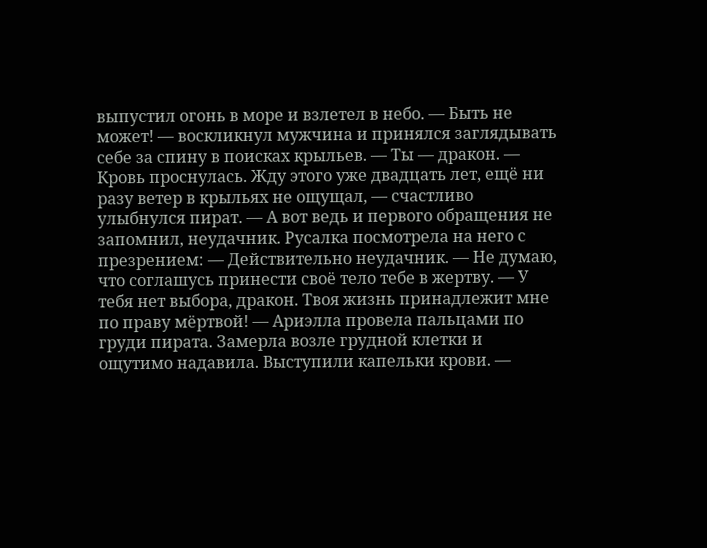выпустил огонь в море и взлетел в небо. — Быть не может! — воскликнул мужчина и принялся заглядывать себе за спину в поисках крыльев. — Ты — дракон. — Кровь проснулась. Жду этого уже двадцать лет, ещё ни разу ветер в крыльях не ощущал, — счастливо улыбнулся пират. — А вот ведь и первого обращения не запомнил, неудачник. Русалка посмотрела на него с презрением: — Действительно неудачник. — Не думаю, что соглашусь принести своё тело тебе в жертву. — У тебя нет выбора, дракон. Твоя жизнь принадлежит мне по праву мёртвой! — Ариэлла провела пальцами по груди пирата. Замерла возле грудной клетки и ощутимо надавила. Выступили капельки крови. —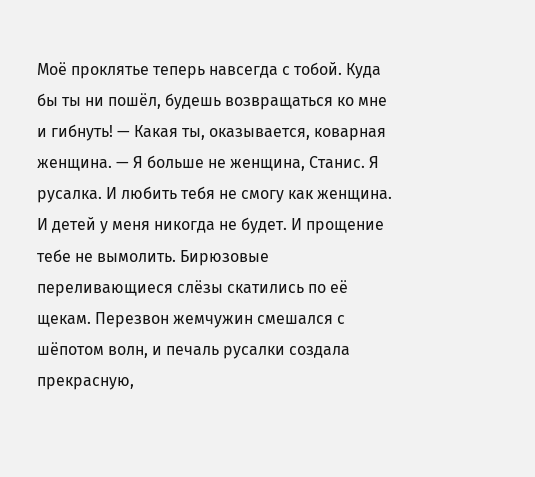Моё проклятье теперь навсегда с тобой. Куда бы ты ни пошёл, будешь возвращаться ко мне и гибнуть! — Какая ты, оказывается, коварная женщина. — Я больше не женщина, Станис. Я русалка. И любить тебя не смогу как женщина. И детей у меня никогда не будет. И прощение тебе не вымолить. Бирюзовые переливающиеся слёзы скатились по её щекам. Перезвон жемчужин смешался с шёпотом волн, и печаль русалки создала прекрасную,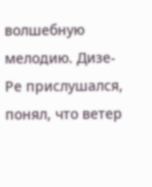волшебную мелодию. Дизе-Ре прислушался, понял, что ветер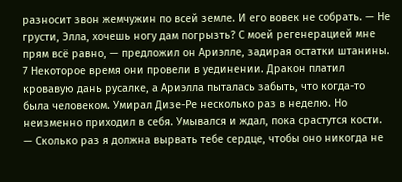разносит звон жемчужин по всей земле. И его вовек не собрать. — Не грусти, Элла, хочешь ногу дам погрызть? С моей регенерацией мне прям всё равно, — предложил он Ариэлле, задирая остатки штанины. 7 Некоторое время они провели в уединении. Дракон платил кровавую дань русалке, а Ариэлла пыталась забыть, что когда-то была человеком. Умирал Дизе-Ре несколько раз в неделю. Но неизменно приходил в себя. Умывался и ждал, пока срастутся кости. — Сколько раз я должна вырвать тебе сердце, чтобы оно никогда не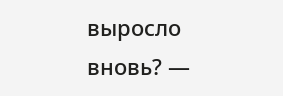выросло вновь? —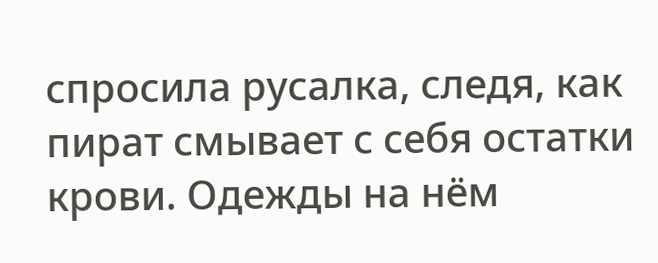спросила русалка, следя, как пират смывает с себя остатки крови. Одежды на нём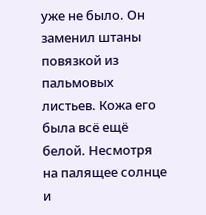уже не было. Он заменил штаны повязкой из пальмовых листьев. Кожа его была всё ещё белой. Несмотря на палящее солнце и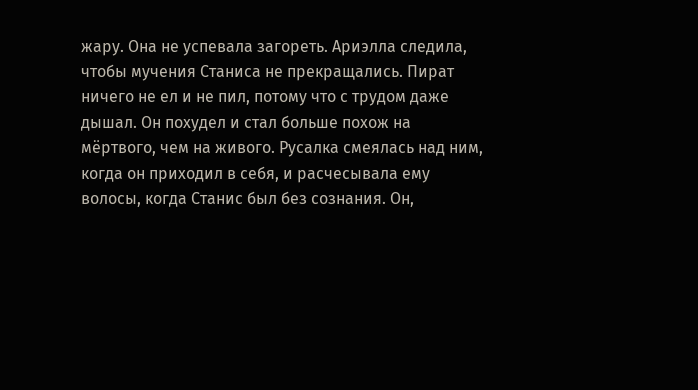жару. Она не успевала загореть. Ариэлла следила, чтобы мучения Станиса не прекращались. Пират ничего не ел и не пил, потому что с трудом даже дышал. Он похудел и стал больше похож на мёртвого, чем на живого. Русалка смеялась над ним, когда он приходил в себя, и расчесывала ему волосы, когда Станис был без сознания. Он,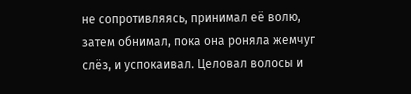не сопротивляясь, принимал её волю, затем обнимал, пока она роняла жемчуг слёз, и успокаивал. Целовал волосы и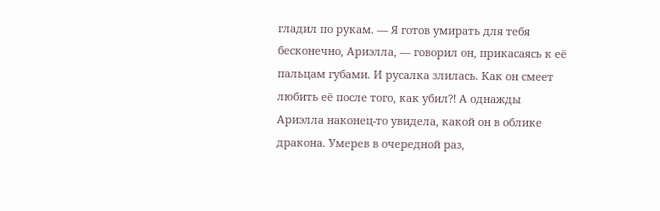гладил по рукам. — Я готов умирать для тебя бесконечно, Ариэлла, — говорил он, прикасаясь к её пальцам губами. И русалка злилась. Как он смеет любить её после того, как убил⁈ А однажды Ариэлла наконец-то увидела, какой он в облике дракона. Умерев в очередной раз,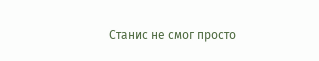Станис не смог просто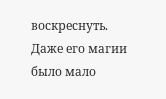воскреснуть. Даже его магии было мало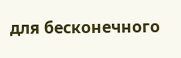для бесконечного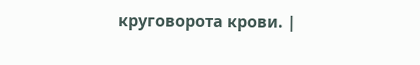круговорота крови. |